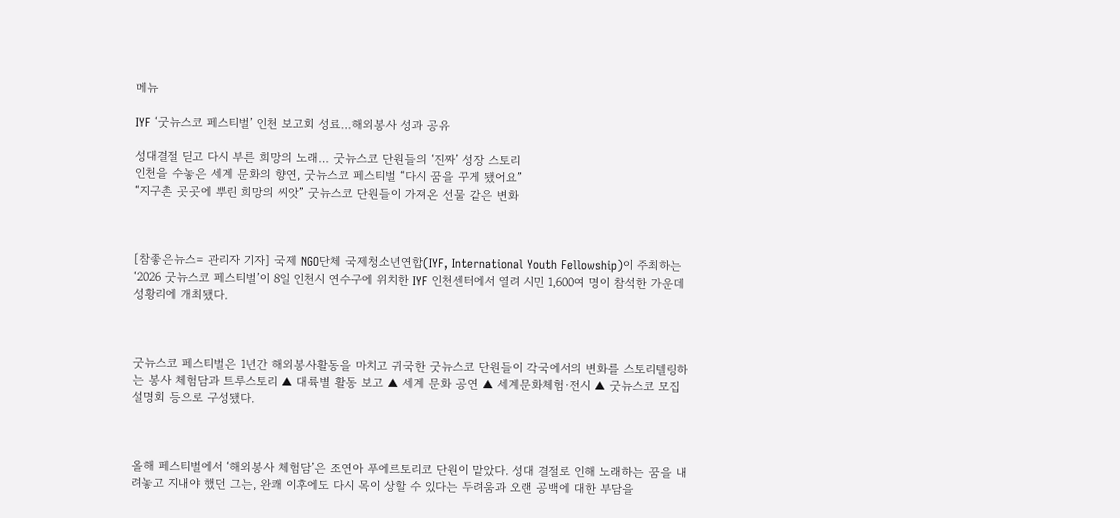메뉴

IYF ‘굿뉴스코 페스티벌’ 인천 보고회 성료…해외봉사 성과 공유

성대결절 딛고 다시 부른 희망의 노래… 굿뉴스코 단원들의 ‘진짜’ 성장 스토리
인천을 수놓은 세계 문화의 향연, 굿뉴스코 페스티벌 “다시 꿈을 꾸게 됐어요”
“지구촌 곳곳에 뿌린 희망의 씨앗” 굿뉴스코 단원들이 가져온 선물 같은 변화



[참좋은뉴스= 관리자 기자] 국제 NGO단체 국제청소년연합(IYF, International Youth Fellowship)이 주최하는 ‘2026 굿뉴스코 페스티벌’이 8일 인천시 연수구에 위치한 IYF 인천센터에서 열려 시민 1,600여 명이 참석한 가운데 성황리에 개최됐다.



굿뉴스코 페스티벌은 1년간 해외봉사활동을 마치고 귀국한 굿뉴스코 단원들이 각국에서의 변화를 스토리텔링하는 봉사 체험담과 트루스토리 ▲ 대륙별 활동 보고 ▲ 세계 문화 공연 ▲ 세계문화체험·전시 ▲ 굿뉴스코 모집 설명회 등으로 구성됐다.



올해 페스티벌에서 ‘해외봉사 체험담’은 조연아 푸에르토리코 단원이 맡았다. 성대 결절로 인해 노래하는 꿈을 내려놓고 지내야 했던 그는, 완쾌 이후에도 다시 목이 상할 수 있다는 두려움과 오랜 공백에 대한 부담을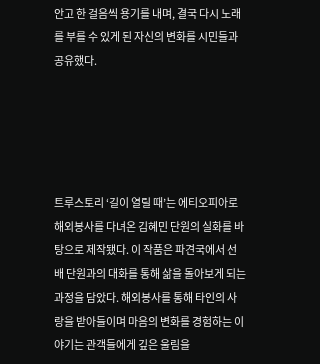안고 한 걸음씩 용기를 내며, 결국 다시 노래를 부를 수 있게 된 자신의 변화를 시민들과 공유했다.





트루스토리 ‘길이 열릴 때’는 에티오피아로 해외봉사를 다녀온 김혜민 단원의 실화를 바탕으로 제작됐다. 이 작품은 파견국에서 선배 단원과의 대화를 통해 삶을 돌아보게 되는 과정을 담았다. 해외봉사를 통해 타인의 사랑을 받아들이며 마음의 변화를 경험하는 이야기는 관객들에게 깊은 울림을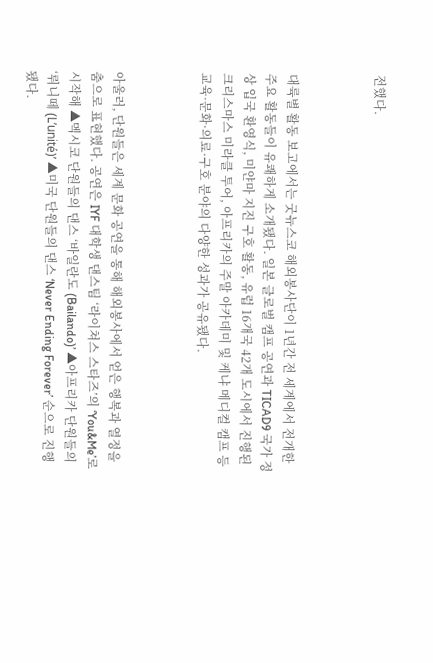전했다.



대륙별 활동 보고에서는 굿뉴스코 해외봉사단이 1년간 전 세계에서 전개한 주요 활동들이 유쾌하게 소개됐다. 일본 글로벌 캠프 공연과 TICAD9 국가 정상 입국 환영식, 미얀마 지진 구호 활동, 유럽 16개국 42개 도시에서 진행된 크리스마스 미라클 투어, 아프리카의 주말 아카데미 및 케냐 메디컬 캠프 등 교육·문화·의료·구호 분야의 다양한 성과가 공유됐다.



아울러, 단원들은 세계 문화 공연을 통해 해외봉사에서 얻은 행복과 열정을 춤으로 표현했다. 공연은 IYF 대학생 댄스팀 ‘라이쳐스 스타즈’의 ‘You&Me’로 시작해 ▲멕시코 단원들의 댄스 ‘바일란도 (Bailando)’ ▲아프리카 단원들의 ‘뤼니떼 (L’unité)’ ▲미국 단원들의 댄스 ‘Never Ending Forever’ 순으로 진행됐다.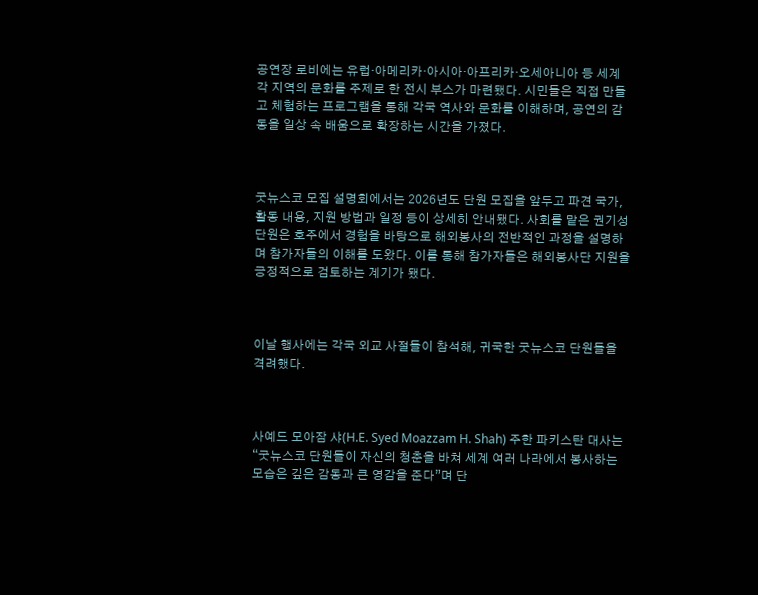공연장 로비에는 유럽·아메리카·아시아·아프리카·오세아니아 등 세계 각 지역의 문화를 주제로 한 전시 부스가 마련됐다. 시민들은 직접 만들고 체험하는 프로그램을 통해 각국 역사와 문화를 이해하며, 공연의 감동을 일상 속 배움으로 확장하는 시간을 가졌다.



굿뉴스코 모집 설명회에서는 2026년도 단원 모집을 앞두고 파견 국가, 활동 내용, 지원 방법과 일정 등이 상세히 안내됐다. 사회를 맡은 권기성 단원은 호주에서 경험을 바탕으로 해외봉사의 전반적인 과정을 설명하며 참가자들의 이해를 도왔다. 이를 통해 참가자들은 해외봉사단 지원을 긍정적으로 검토하는 계기가 됐다.



이날 행사에는 각국 외교 사절들이 참석해, 귀국한 굿뉴스코 단원들을 격려했다.



사예드 모아잠 샤(H.E. Syed Moazzam H. Shah) 주한 파키스탄 대사는 “굿뉴스코 단원들이 자신의 청춘을 바쳐 세계 여러 나라에서 봉사하는 모습은 깊은 감동과 큰 영감을 준다”며 단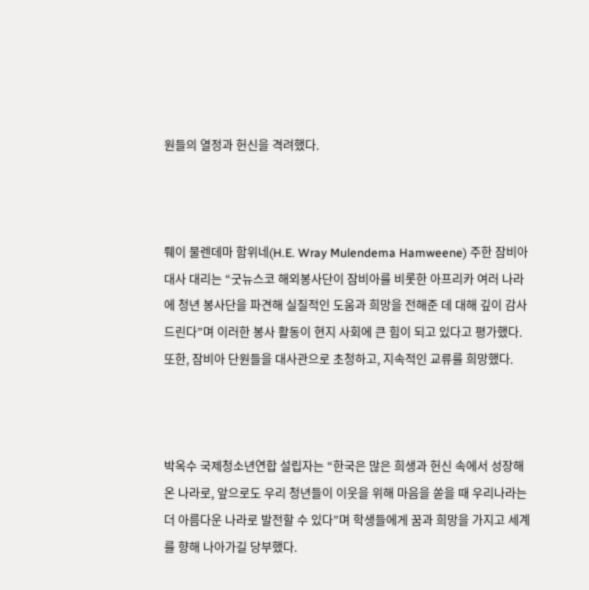원들의 열정과 헌신을 격려했다.



뤠이 물렌데마 함위네(H.E. Wray Mulendema Hamweene) 주한 잠비아 대사 대리는 “굿뉴스코 해외봉사단이 잠비아를 비롯한 아프리카 여러 나라에 청년 봉사단을 파견해 실질적인 도움과 희망을 전해준 데 대해 깊이 감사드린다”며 이러한 봉사 활동이 현지 사회에 큰 힘이 되고 있다고 평가했다. 또한, 잠비아 단원들을 대사관으로 초청하고, 지속적인 교류를 희망했다.



박옥수 국제청소년연합 설립자는 “한국은 많은 희생과 헌신 속에서 성장해 온 나라로, 앞으로도 우리 청년들이 이웃을 위해 마음을 쏟을 때 우리나라는 더 아름다운 나라로 발전할 수 있다”며 학생들에게 꿈과 희망을 가지고 세계를 향해 나아가길 당부했다.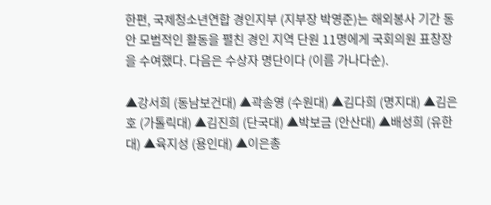한편, 국제청소년연합 경인지부 (지부장 박영준)는 해외봉사 기간 동안 모범적인 활동을 펼친 경인 지역 단원 11명에게 국회의원 표창장을 수여했다. 다음은 수상자 명단이다 (이름 가나다순).

▲강서희 (동남보건대) ▲곽송영 (수원대) ▲김다희 (명지대) ▲김은호 (가톨릭대) ▲김진희 (단국대) ▲박보금 (안산대) ▲배성희 (유한대) ▲육지성 (용인대) ▲이은총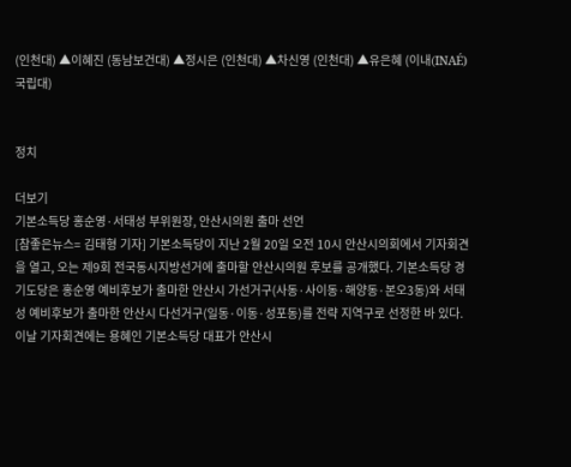(인천대) ▲이혜진 (동남보건대) ▲정시은 (인천대) ▲차신영 (인천대) ▲유은혜 (이내(INAÉ) 국립대)


정치

더보기
기본소득당 홍순영·서태성 부위원장, 안산시의원 출마 선언
[참좋은뉴스= 김태형 기자] 기본소득당이 지난 2월 20일 오전 10시 안산시의회에서 기자회견을 열고, 오는 제9회 전국동시지방선거에 출마할 안산시의원 후보를 공개했다. 기본소득당 경기도당은 홍순영 예비후보가 출마한 안산시 가선거구(사동·사이동·해양동·본오3동)와 서태성 예비후보가 출마한 안산시 다선거구(일동·이동·성포동)를 전략 지역구로 선정한 바 있다. 이날 기자회견에는 용혜인 기본소득당 대표가 안산시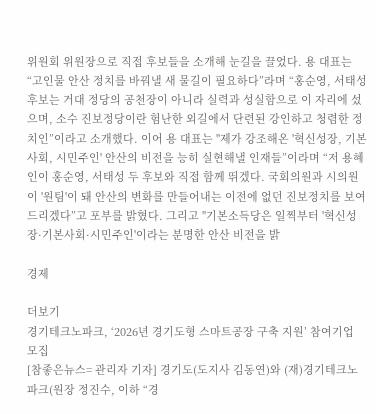위원회 위원장으로 직접 후보들을 소개해 눈길을 끌었다. 용 대표는 “고인물 안산 정치를 바꿔낼 새 물길이 필요하다”라며 “홍순영, 서태성 후보는 거대 정당의 공천장이 아니라 실력과 성실함으로 이 자리에 섰으며, 소수 진보정당이란 험난한 외길에서 단련된 강인하고 청렴한 정치인”이라고 소개했다. 이어 용 대표는 "제가 강조해온 '혁신성장, 기본사회, 시민주인' 안산의 비전을 능히 실현해낼 인재들”이라며 “저 용혜인이 홍순영, 서태성 두 후보와 직접 함께 뛰겠다. 국회의원과 시의원이 '원팀'이 돼 안산의 변화를 만들어내는 이전에 없던 진보정치를 보여드리겠다”고 포부를 밝혔다. 그리고 "기본소득당은 일찍부터 '혁신성장·기본사회·시민주인'이라는 분명한 안산 비전을 밝

경제

더보기
경기테크노파크, ‘2026년 경기도형 스마트공장 구축 지원’ 참여기업 모집
[참좋은뉴스= 관리자 기자] 경기도(도지사 김동연)와 (재)경기테크노파크(원장 정진수, 이하 “경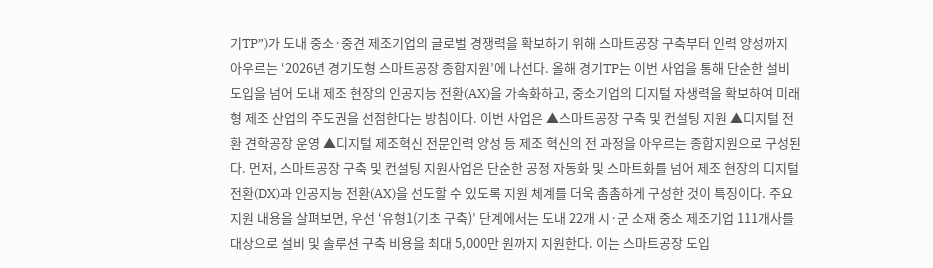기TP”)가 도내 중소·중견 제조기업의 글로벌 경쟁력을 확보하기 위해 스마트공장 구축부터 인력 양성까지 아우르는 ‘2026년 경기도형 스마트공장 종합지원’에 나선다. 올해 경기TP는 이번 사업을 통해 단순한 설비 도입을 넘어 도내 제조 현장의 인공지능 전환(AX)을 가속화하고, 중소기업의 디지털 자생력을 확보하여 미래형 제조 산업의 주도권을 선점한다는 방침이다. 이번 사업은 ▲스마트공장 구축 및 컨설팅 지원 ▲디지털 전환 견학공장 운영 ▲디지털 제조혁신 전문인력 양성 등 제조 혁신의 전 과정을 아우르는 종합지원으로 구성된다. 먼저, 스마트공장 구축 및 컨설팅 지원사업은 단순한 공정 자동화 및 스마트화를 넘어 제조 현장의 디지털 전환(DX)과 인공지능 전환(AX)을 선도할 수 있도록 지원 체계를 더욱 촘촘하게 구성한 것이 특징이다. 주요 지원 내용을 살펴보면, 우선 ‘유형1(기초 구축)’ 단계에서는 도내 22개 시·군 소재 중소 제조기업 111개사를 대상으로 설비 및 솔루션 구축 비용을 최대 5,000만 원까지 지원한다. 이는 스마트공장 도입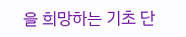을 희망하는 기초 단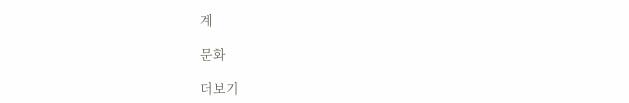계

문화

더보기